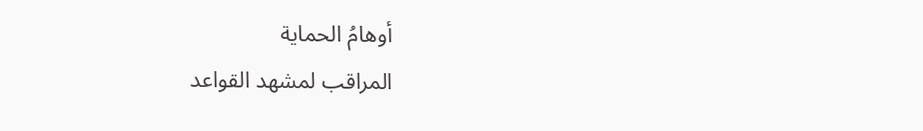أوهامُ الحماية
المراقب لمشهد القواعد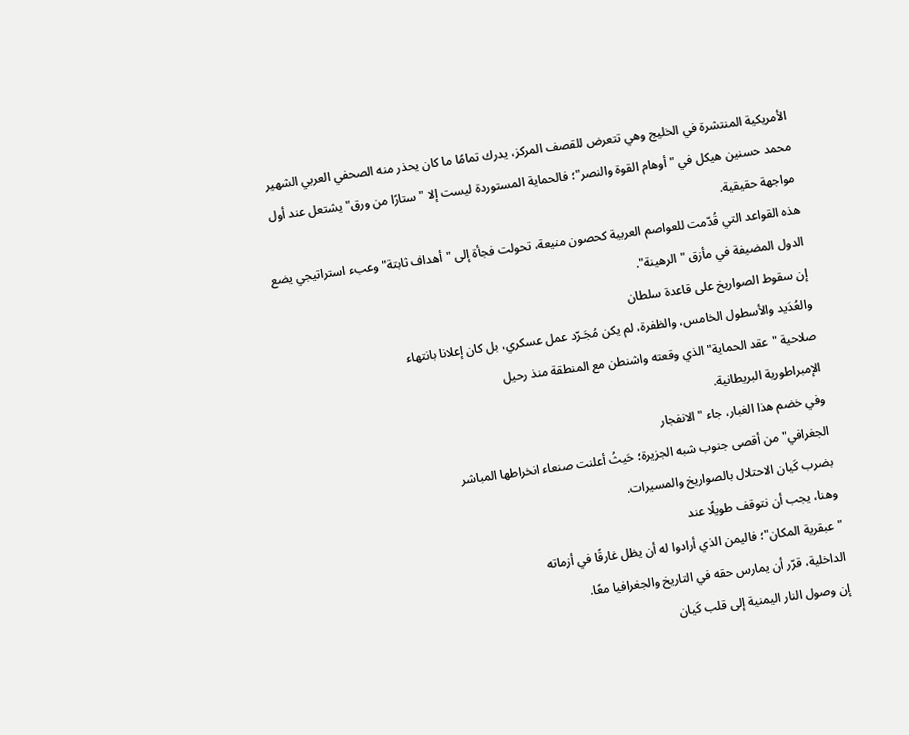الأمريكية المنتشرة في الخليج وهي تتعرض للقصف المركز، يدرك تمامًا ما كان يحذر منه الصحفي العربي الشهير محمد حسنين هيكل في "أوهام القوة والنصر"؛ فالحماية المستوردة ليست إلا "ستارًا من ورق" يشتعل عند أول مواجهة حقيقية.
هذه القواعد التي قُدّمت للعواصم العربية كحصون منيعة، تحولت فجأة إلى "أهداف ثابتة" وعبء استراتيجي يضع الدول المضيفة في مأزق "الرهينة".
إن سقوط الصواريخ على قاعدة سلطان
والعُدَيد والأسطول الخامس، والظفرة، لم يكن مُجَـرّد عمل عسكري، بل كان إعلانا بانتهاء
صلاحية "عقد الحماية" الذي وقعته واشنطن مع المنطقة منذ رحيل
الإمبراطورية البريطانية.
وفي خضم هذا الغبار، جاء "الانفجار
الجغرافي" من أقصى جنوب شبه الجزيرة؛ حَيثُ أعلنت صنعاء انخراطها المباشر
بضرب كَيان الاحتلال بالصواريخ والمسيرات.
وهنا، يجب أن نتوقف طويلًا عند
"عبقرية المكان"؛ فاليمن الذي أرادوا له أن يظل غارقًا في أزماته
الداخلية، قرّر أن يمارس حقه في التاريخ والجغرافيا معًا.
إن وصول النار اليمنية إلى قلب كَيان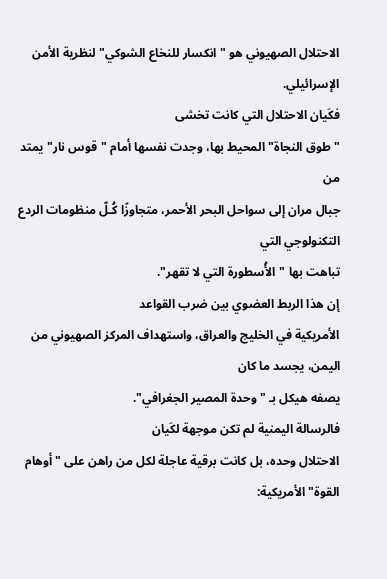الاحتلال الصهيوني هو "انكسار للنخاع الشوكي" لنظرية الأمن الإسرائيلي.
فكَيان الاحتلال التي كانت تخشى
"طوق النجاة" المحيط بها، وجدت نفسها أمام "قوس نار" يمتد من
جبال مران إلى سواحل البحر الأحمر، متجاوزًا كُـلّ منظومات الردع التكنولوجي التي
تباهت بها "الأُسطورة التي لا تقهر".
إن هذا الربط العضوي بين ضرب القواعد
الأمريكية في الخليج والعراق، واستهداف المركز الصهيوني من اليمن، يجسد ما كان
يصفه هيكل بـ "وحدة المصير الجغرافي".
فالرسالة اليمنية لم تكن موجهة لكَيان
الاحتلال وحده، بل كانت برقية عاجلة لكل من راهن على "أوهام القوة" الأمريكية: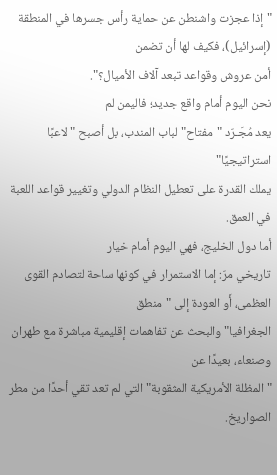"إذا عجزت واشنطن عن حماية رأس جسرها في المنطقة (إسرائيل)، فكيف لها أن تضمن
أمن عروش وقواعد تبعد آلاف الأميال؟".
نحن اليوم أمام واقع جديد؛ فاليمن لم
يعد مُجَـرّد "مفتاح" لباب المندب، بل أصبح "لاعبًا استراتيجيًا"
يملك القدرة على تعطيل النظام الدولي وتغيير قواعد اللعبة في العمق.
أما دول الخليج، فهي اليوم أمام خيار
تاريخي مرّ: إما الاستمرار في كونها ساحة لتصادم القوى العظمى، أَو العودة إلى "منطق
الجغرافيا" والبحث عن تفاهمات إقليمية مباشرة مع طهران وصنعاء، بعيدًا عن
"المظلة الأمريكية المثقوبة" التي لم تعد تقي أحدًا من مطر الصواريخ.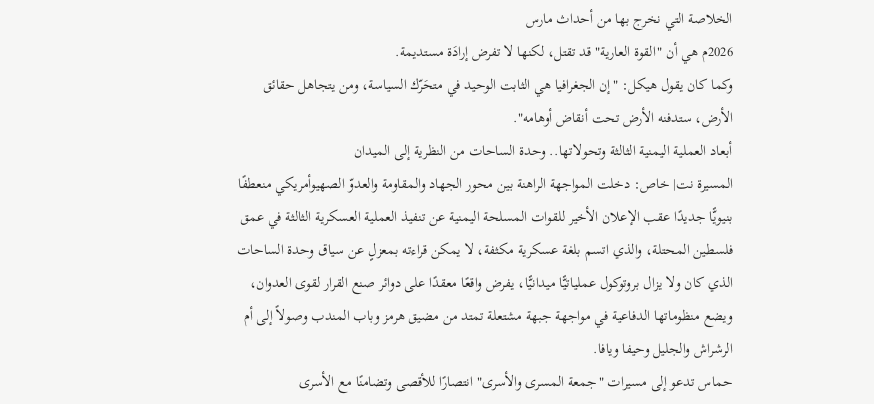الخلاصة التي نخرج بها من أحداث مارس
2026م هي أن "القوة العارية" قد تقتل، لكنها لا تفرض إرادَة مستديمة.
وكما كان يقول هيكل: "إن الجغرافيا هي الثابت الوحيد في متحَرّك السياسة، ومن يتجاهل حقائق الأرض، ستدفنه الأرض تحت أنقاض أوهامه".
أبعاد العملية اليمنية الثالثة وتحولاتها.. وحدة الساحات من النظرية إلى الميدان
المسيرة نت| خاص: دخلت المواجهة الراهنة بين محور الجهاد والمقاومة والعدوّ الصهيوأمريكي منعطفًا بنيويًّا جديدًا عقب الإعلان الأخير للقوات المسلحة اليمنية عن تنفيذ العملية العسكرية الثالثة في عمق فلسطين المحتلة، والذي اتسم بلغة عسكرية مكثفة، لا يمكن قراءته بمعزلٍ عن سياق وحدة الساحات الذي كان ولا يزال بروتوكول عملياتيًّا ميدانيًّا، يفرض واقعًا معقدًا على دوائر صنع القرار لقوى العدوان، ويضع منظوماتها الدفاعية في مواجهة جبهة مشتعلة تمتد من مضيق هرمز وباب المندب وصولاً إلى أم الرشراش والجليل وحيفا ويافا.
حماس تدعو إلى مسيرات "جمعة المسرى والأسرى" انتصارًا للأقصى وتضامنًا مع الأسرى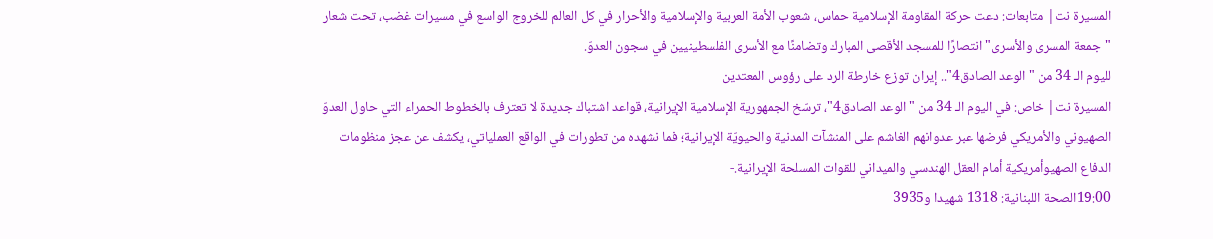المسيرة نت| متابعات: دعت حركة المقاومة الإسلامية حماس، شعوب الأمة العربية والإسلامية والأحرار في كل العالم للخروج الواسع في مسيرات غضب، تحت شعار "جمعة المسرى والأسرى" انتصارًا للمسجد الأقصى المبارك وتضامنًا مع الأسرى الفلسطينيين في سجون العدوّ.
لليوم الـ 34 من "الوعد الصادق4".. إيران توزع خارطة الرد على رؤوس المعتدين
المسيرة نت| خاص: في اليوم الـ 34 من "الوعد الصادق4"، ترسّخ الجمهورية الإسلامية الإيرانية، قواعد اشتباك جديدة لا تعترف بالخطوط الحمراء التي حاول العدوّ الصهيوني والأمريكي فرضها عبر عدوانهم الغاشم على المنشآت المدنية والحيويّة الإيرانية؛ فما نشهده من تطورات في الواقع العملياتي، يكشف عن عجز منظومات الدفاع الصهيوأمريكية أمام العقل الهندسي والميداني للقوات المسلحة الإيرانية.-
19:00الصحة اللبنانية: 1318 شهيدا و3935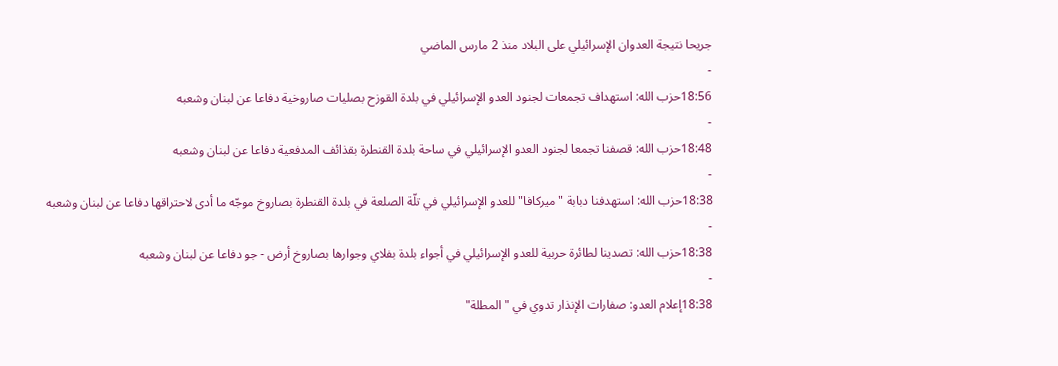جريحا نتيجة العدوان الإسرائيلي على البلاد منذ 2 مارس الماضي
-
18:56حزب الله: استهداف تجمعات لجنود العدو الإسرائيلي في بلدة القوزح بصليات صاروخية دفاعا عن لبنان وشعبه
-
18:48حزب الله: قصفنا تجمعا لجنود العدو الإسرائيلي في ساحة بلدة القنطرة بقذائف المدفعية دفاعا عن لبنان وشعبه
-
18:38حزب الله: استهدفنا دبابة "ميركافا" للعدو الإسرائيلي في تلّة الصلعة في بلدة القنطرة بصاروخ موجّه ما أدى لاحتراقها دفاعا عن لبنان وشعبه
-
18:38حزب الله: تصدينا لطائرة حربية للعدو الإسرائيلي في أجواء بلدة بفلاي وجوارها بصاروخ أرض - جو دفاعا عن لبنان وشعبه
-
18:38إعلام العدو: صفارات الإنذار تدوي في "المطلة"